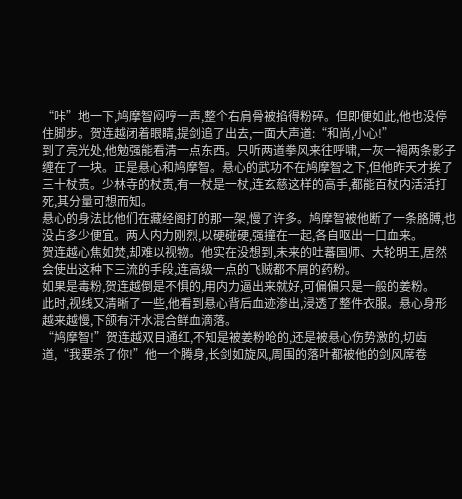“咔”地一下,鸠摩智闷哼一声,整个右肩骨被掐得粉碎。但即便如此,他也没停住脚步。贺连越闭着眼睛,提剑追了出去,一面大声道:“和尚,小心!”
到了亮光处,他勉强能看清一点东西。只听两道拳风来往呼啸,一灰一褐两条影子缠在了一块。正是悬心和鸠摩智。悬心的武功不在鸠摩智之下,但他昨天才挨了三十杖责。少林寺的杖责,有一杖是一杖,连玄慈这样的高手,都能百杖内活活打死,其分量可想而知。
悬心的身法比他们在藏经阁打的那一架,慢了许多。鸠摩智被他断了一条胳膊,也没占多少便宜。两人内力刚烈,以硬碰硬,强撞在一起,各自呕出一口血来。
贺连越心焦如焚,却难以视物。他实在没想到,未来的吐蕃国师、大轮明王,居然会使出这种下三流的手段,连高级一点的飞贼都不屑的药粉。
如果是毒粉,贺连越倒是不惧的,用内力逼出来就好,可偏偏只是一般的姜粉。
此时,视线又清晰了一些,他看到悬心背后血迹渗出,浸透了整件衣服。悬心身形越来越慢,下颌有汗水混合鲜血滴落。
“鸠摩智!”贺连越双目通红,不知是被姜粉呛的,还是被悬心伤势激的,切齿道,“我要杀了你!”他一个腾身,长剑如旋风,周围的落叶都被他的剑风席卷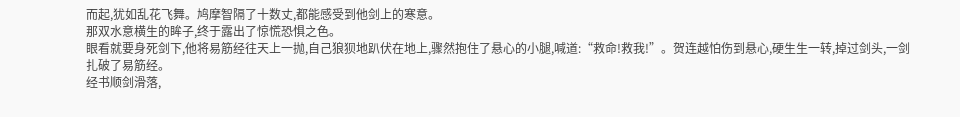而起,犹如乱花飞舞。鸠摩智隔了十数丈,都能感受到他剑上的寒意。
那双水意横生的眸子,终于露出了惊慌恐惧之色。
眼看就要身死剑下,他将易筋经往天上一抛,自己狼狈地趴伏在地上,骤然抱住了悬心的小腿,喊道:“救命!救我!”。贺连越怕伤到悬心,硬生生一转,掉过剑头,一剑扎破了易筋经。
经书顺剑滑落,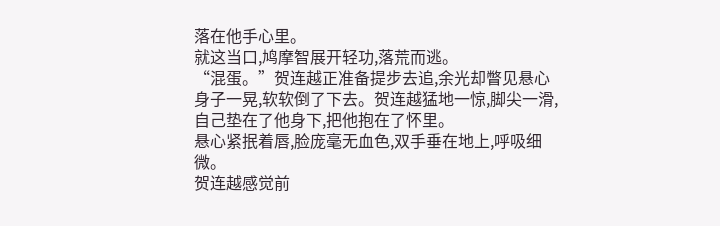落在他手心里。
就这当口,鸠摩智展开轻功,落荒而逃。
“混蛋。”贺连越正准备提步去追,余光却瞥见悬心身子一晃,软软倒了下去。贺连越猛地一惊,脚尖一滑,自己垫在了他身下,把他抱在了怀里。
悬心紧抿着唇,脸庞毫无血色,双手垂在地上,呼吸细微。
贺连越感觉前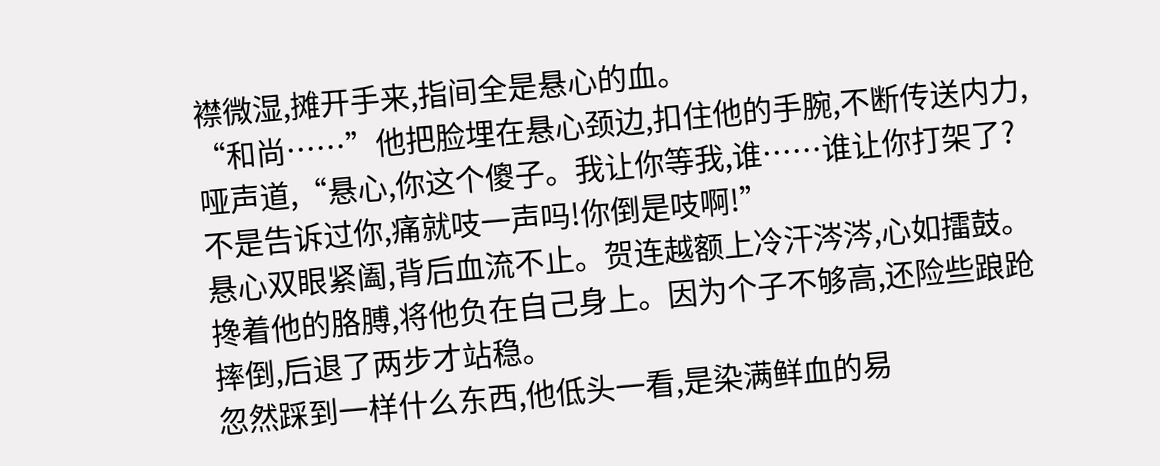襟微湿,摊开手来,指间全是悬心的血。
“和尚……”他把脸埋在悬心颈边,扣住他的手腕,不断传送内力,哑声道,“悬心,你这个傻子。我让你等我,谁……谁让你打架了?不是告诉过你,痛就吱一声吗!你倒是吱啊!”
悬心双眼紧阖,背后血流不止。贺连越额上冷汗涔涔,心如擂鼓。搀着他的胳膊,将他负在自己身上。因为个子不够高,还险些踉跄摔倒,后退了两步才站稳。
忽然踩到一样什么东西,他低头一看,是染满鲜血的易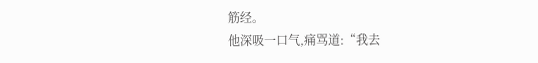筋经。
他深吸一口气,痛骂道:“我去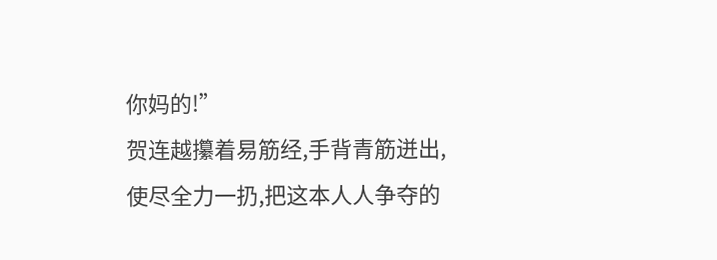你妈的!”
贺连越攥着易筋经,手背青筋迸出,使尽全力一扔,把这本人人争夺的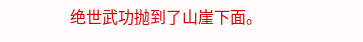绝世武功抛到了山崖下面。